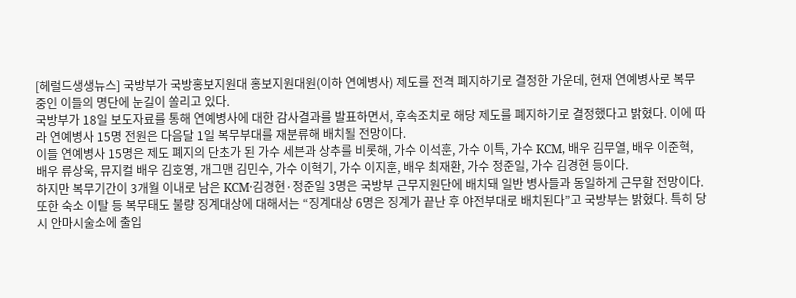[헤럴드생생뉴스] 국방부가 국방홍보지원대 홍보지원대원(이하 연예병사) 제도를 전격 폐지하기로 결정한 가운데, 현재 연예병사로 복무 중인 이들의 명단에 눈길이 쏠리고 있다.
국방부가 18일 보도자료를 통해 연예병사에 대한 감사결과를 발표하면서, 후속조치로 해당 제도를 폐지하기로 결정했다고 밝혔다. 이에 따라 연예병사 15명 전원은 다음달 1일 복무부대를 재분류해 배치될 전망이다.
이들 연예병사 15명은 제도 폐지의 단초가 된 가수 세븐과 상추를 비롯해, 가수 이석훈, 가수 이특, 가수 KCM, 배우 김무열, 배우 이준혁, 배우 류상욱, 뮤지컬 배우 김호영, 개그맨 김민수, 가수 이혁기, 가수 이지훈, 배우 최재환, 가수 정준일, 가수 김경현 등이다.
하지만 복무기간이 3개월 이내로 남은 KCM·김경현·정준일 3명은 국방부 근무지원단에 배치돼 일반 병사들과 동일하게 근무할 전망이다.
또한 숙소 이탈 등 복무태도 불량 징계대상에 대해서는 “징계대상 6명은 징계가 끝난 후 야전부대로 배치된다”고 국방부는 밝혔다. 특히 당시 안마시술소에 출입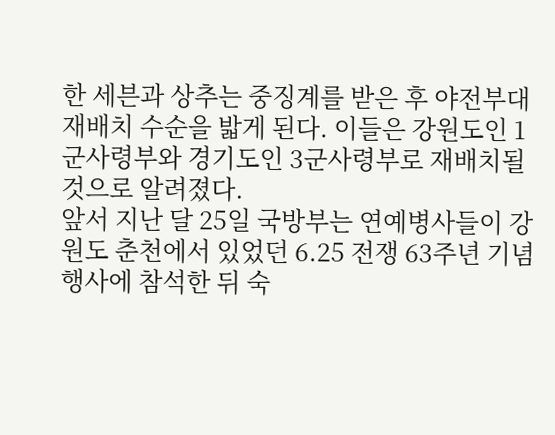한 세븐과 상추는 중징계를 받은 후 야전부대 재배치 수순을 밟게 된다. 이들은 강원도인 1군사령부와 경기도인 3군사령부로 재배치될 것으로 알려졌다.
앞서 지난 달 25일 국방부는 연예병사들이 강원도 춘천에서 있었던 6.25 전쟁 63주년 기념 행사에 참석한 뒤 숙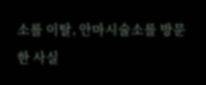소를 이탈, 안마시술소를 방문한 사실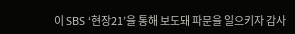이 SBS ‘현장21’을 통해 보도돼 파문을 일으키자 감사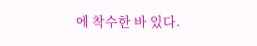에 착수한 바 있다.